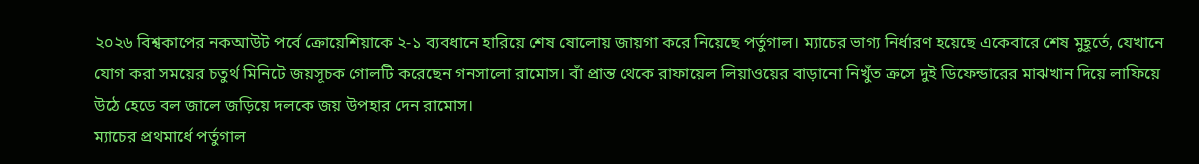২০২৬ বিশ্বকাপের নকআউট পর্বে ক্রোয়েশিয়াকে ২-১ ব্যবধানে হারিয়ে শেষ ষোলোয় জায়গা করে নিয়েছে পর্তুগাল। ম্যাচের ভাগ্য নির্ধারণ হয়েছে একেবারে শেষ মুহূর্তে, যেখানে যোগ করা সময়ের চতুর্থ মিনিটে জয়সূচক গোলটি করেছেন গনসালো রামোস। বাঁ প্রান্ত থেকে রাফায়েল লিয়াওয়ের বাড়ানো নিখুঁত ক্রসে দুই ডিফেন্ডারের মাঝখান দিয়ে লাফিয়ে উঠে হেডে বল জালে জড়িয়ে দলকে জয় উপহার দেন রামোস।
ম্যাচের প্রথমার্ধে পর্তুগাল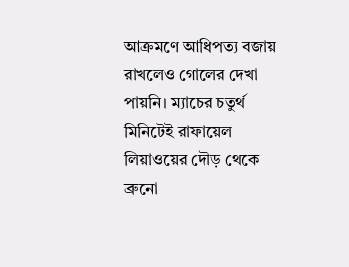আক্রমণে আধিপত্য বজায় রাখলেও গোলের দেখা পায়নি। ম্যাচের চতুর্থ মিনিটেই রাফায়েল লিয়াওয়ের দৌড় থেকে ব্রুনো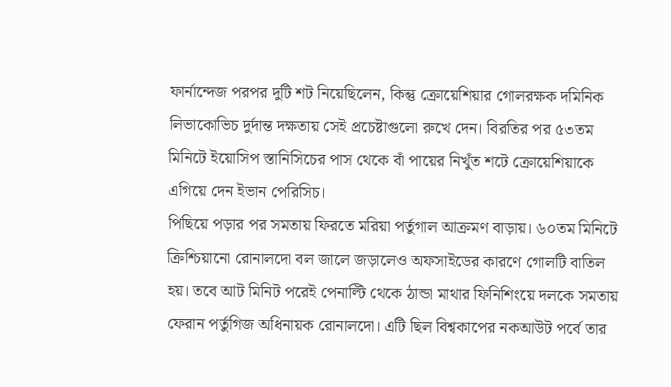ফার্নান্দেজ পরপর দুটি শট নিয়েছিলেন, কিন্তু ক্রোয়েশিয়ার গোলরক্ষক দমিনিক লিভাকোভিচ দুর্দান্ত দক্ষতায় সেই প্রচেষ্টাগুলো রুখে দেন। বিরতির পর ৫৩তম মিনিটে ইয়োসিপ স্তানিসিচের পাস থেকে বাঁ পায়ের নিখুঁত শটে ক্রোয়েশিয়াকে এগিয়ে দেন ইভান পেরিসিচ।
পিছিয়ে পড়ার পর সমতায় ফিরতে মরিয়া পর্তুগাল আক্রমণ বাড়ায়। ৬০তম মিনিটে ক্রিশ্চিয়ানো রোনালদো বল জালে জড়ালেও অফসাইডের কারণে গোলটি বাতিল হয়। তবে আট মিনিট পরেই পেনাল্টি থেকে ঠান্ডা মাথার ফিনিশিংয়ে দলকে সমতায় ফেরান পর্তুগিজ অধিনায়ক রোনালদো। এটি ছিল বিশ্বকাপের নকআউট পর্বে তার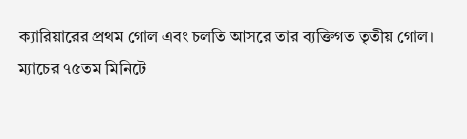ক্যারিয়ারের প্রথম গোল এবং চলতি আসরে তার ব্যক্তিগত তৃতীয় গোল।
ম্যাচের ৭৫তম মিনিটে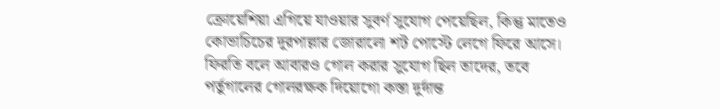ক্রোয়েশিয়া এগিয়ে যাওয়ার সুবর্ণ সুযোগ পেয়েছিল, কিন্তু মাতেও কোভাচিচের দূরপাল্লার জোরালো শট পোস্টে লেগে ফিরে আসে। ফিরতি বলে আবারও গোল করার সুযোগ ছিল তাদের, তবে পর্তুগালের গোলরক্ষক দিয়োগো কস্তা দুর্দান্ত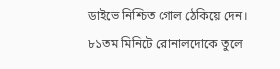ডাইভে নিশ্চিত গোল ঠেকিয়ে দেন। ৮১তম মিনিটে রোনালদোকে তুলে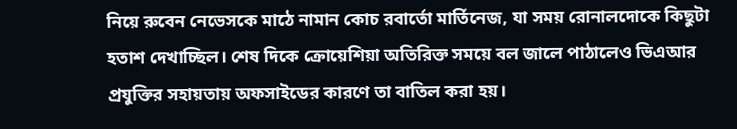নিয়ে রুবেন নেভেসকে মাঠে নামান কোচ রবার্তো মার্তিনেজ, যা সময় রোনালদোকে কিছুটা হতাশ দেখাচ্ছিল। শেষ দিকে ক্রোয়েশিয়া অতিরিক্ত সময়ে বল জালে পাঠালেও ভিএআর প্রযুক্তির সহায়তায় অফসাইডের কারণে তা বাতিল করা হয়।